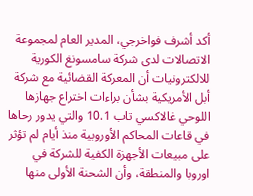أكد أشرف فواخرجي، المدير العام لمجموعة الاتصالات لدى شركة سامسونغ الكورية للالكترونيات أن المعركة القضائية مع شركة أبل الأمريكية بشأن براءات اختراع جهازها اللوحي غالاكسي تاب 10.1 والتي يدور رحاها في قاعات المحاكم الأوروبية منذ أيام لم تؤثر على مبيعات الأجهزة الكفية للشركة في اوروبا والمنطقة، وأن الشحنة الأولى منها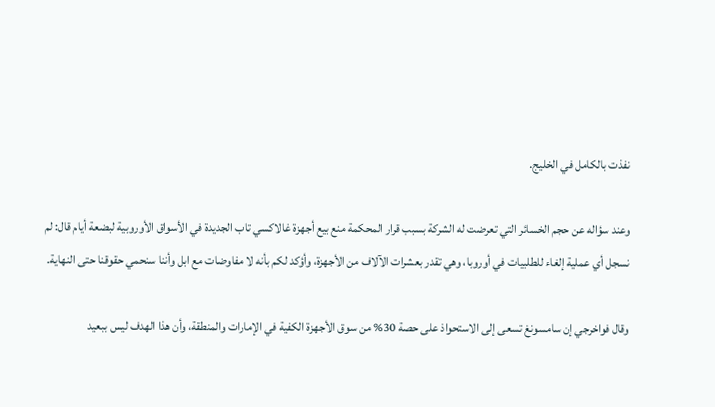نفذت بالكامل في الخليج.

وعند سؤاله عن حجم الخسائر التي تعرضت له الشركة بسبب قرار المحكمة منع بيع أجهزة غالاكسي تاب الجديدة في الأسواق الأوروبية لبضعة أيام قال: لم نسجل أي عملية إلغاء للطلبيات في أوروبا، وهي تقدر بعشرات الآلاف من الأجهزة، وأؤكد لكم بأنه لا مفاوضات مع ابل وأننا سنحمي حقوقنا حتى النهاية.

وقال فواخرجي إن سامسونغ تسعى إلى الاستحواذ على حصة 30% من سوق الأجهزة الكفية في الإمارات والمنطقة، وأن هذا الهدف ليس ببعيد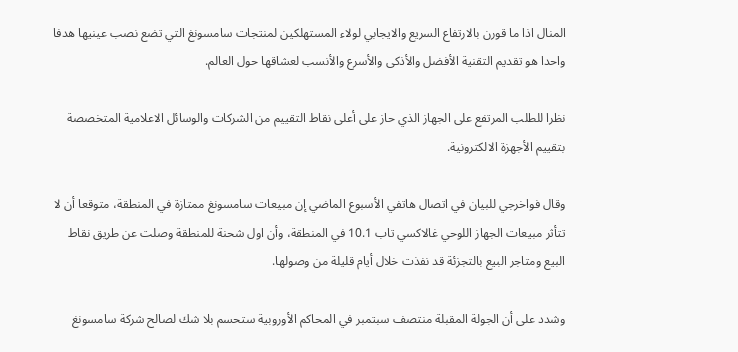المنال اذا ما قورن بالارتفاع السريع والايجابي لولاء المستهلكين لمنتجات سامسونغ التي تضع نصب عينيها هدفا واحدا هو تقديم التقنية الأفضل والأذكى والأسرع والأنسب لعشاقها حول العالم.

نظرا للطلب المرتفع على الجهاز الذي حاز على أعلى نقاط التقييم من الشركات والوسائل الاعلامية المتخصصة بتقييم الأجهزة الالكترونية.

وقال فواخرجي للبيان في اتصال هاتفي الأسبوع الماضي إن مبيعات سامسونغ ممتازة في المنطقة، متوقعا أن لا تتأثر مبيعات الجهاز اللوحي غالاكسي تاب 10.1 في المنطقة، وأن اول شحنة للمنطقة وصلت عن طريق نقاط البيع ومتاجر البيع بالتجزئة قد نفذت خلال أيام قليلة من وصولها.

وشدد على أن الجولة المقبلة منتصف سبتمبر في المحاكم الأوروبية ستحسم بلا شك لصالح شركة سامسونغ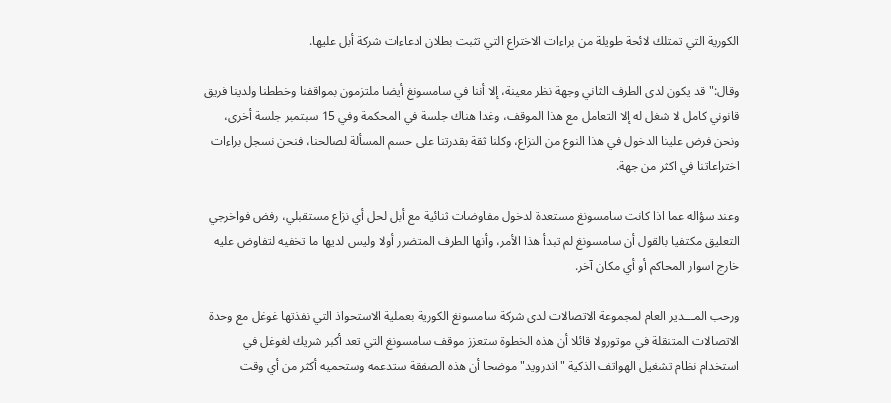الكورية التي تمتلك لائحة طويلة من براءات الاختراع التي تثبت بطلان ادعاءات شركة أبل عليها.

وقال:" قد يكون لدى الطرف الثاني وجهة نظر معينة، إلا أننا في سامسونغ أيضا ملتزمون بمواقفنا وخططنا ولدينا فريق قانوني كامل لا شغل له إلا التعامل مع هذا الموقف، وغدا هناك جلسة في المحكمة وفي 15 سبتمبر جلسة أخرى، ونحن فرض علينا الدخول في هذا النوع من النزاع، وكلنا ثقة بقدرتنا على حسم المسألة لصالحنا، فنحن نسجل براءات اختراعاتنا في اكثر من جهة.

وعند سؤاله عما اذا كانت سامسونغ مستعدة لدخول مفاوضات ثنائية مع أبل لحل أي نزاع مستقبلي، رفض فواخرجي التعليق مكتفيا بالقول أن سامسونغ لم تبدأ هذا الأمر، وأنها الطرف المتضرر أولا وليس لديها ما تخفيه لتفاوض عليه خارج اسوار المحاكم أو أي مكان آخر.

ورحب المـــدير العام لمجموعة الاتصالات لدى شركة سامسونغ الكورية بعملية الاستحواذ التي نفذتها غوغل مع وحدة الاتصالات المتنقلة في موتورولا قائلا أن هذه الخطوة ستعزز موقف سامسونغ التي تعد أكبر شريك لغوغل في استخدام نظام تشغيل الهواتف الذكية "اندرويد" موضحا أن هذه الصفقة ستدعمه وستحميه أكثر من أي وقت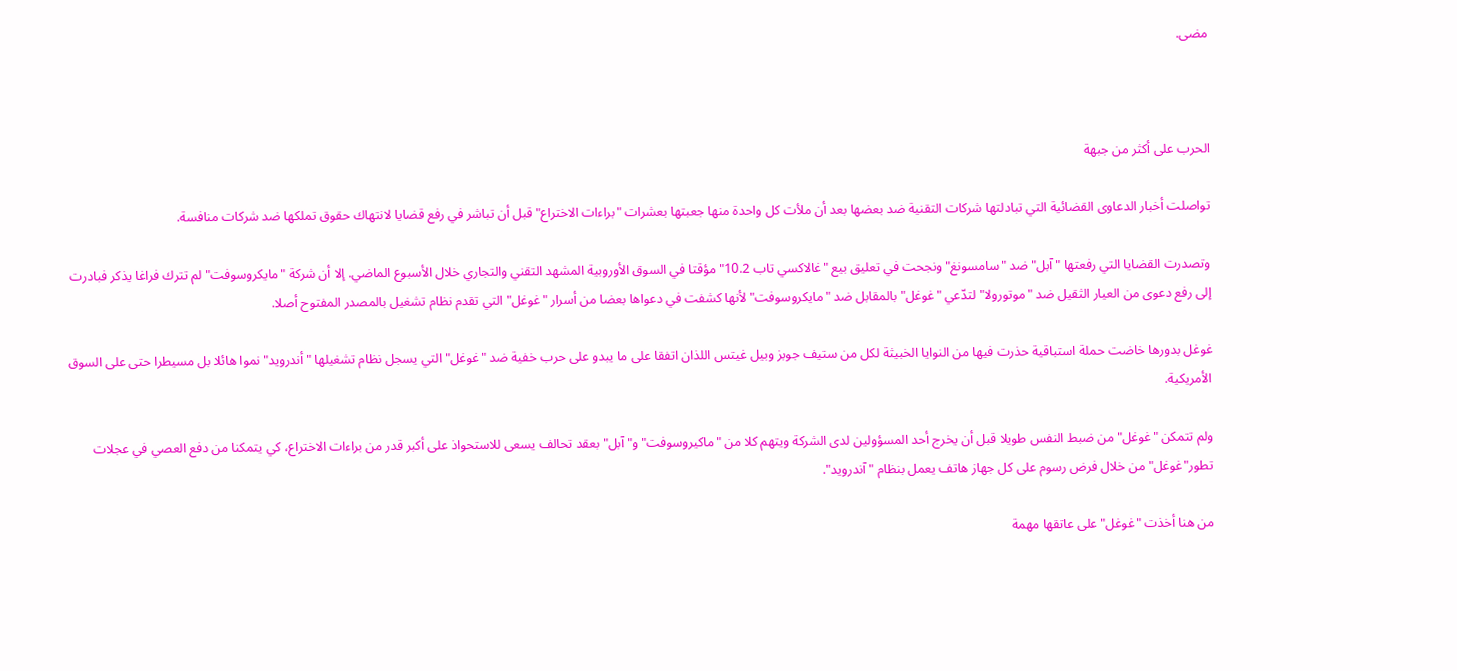مضى.



الحرب على أكثر من جبهة

تواصلت أخبار الدعاوى القضائية التي تبادلتها شركات التقنية ضد بعضها بعد أن ملأت كل واحدة منها جعبتها بعشرات "براءات الاختراع" قبل أن تباشر في رفع قضايا لانتهاك حقوق تملكها ضد شركات منافسة.

وتصدرت القضايا التي رفعتها "آبل" ضد "سامسونغ" ونجحت في تعليق بيع "غالاكسي تاب 10.2" مؤقتا في السوق الأوروبية المشهد التقني والتجاري خلال الأسبوع الماضي. إلا أن شركة "مايكروسوفت" لم تترك فراغا يذكر فبادرت إلى رفع دعوى من العيار الثقيل ضد "موتورولا" لتدّعي "غوغل" بالمقابل ضد "مايكروسوفت" لأنها كشفت في دعواها بعضا من أسرار "غوغل" التي تقدم نظام تشغيل بالمصدر المفتوح أصلا.

غوغل بدورها خاضت حملة استباقية حذرت فيها من النوايا الخبيثة لكل من ستيف جوبز وبيل غيتس اللذان اتفقا على ما يبدو على حرب خفية ضد "غوغل" التي يسجل نظام تشغيلها "أندرويد" نموا هائلا بل مسيطرا حتى على السوق الأمريكية.

ولم تتمكن "غوغل" من ضبط النفس طويلا قبل أن يخرج أحد المسؤولين لدى الشركة ويتهم كلا من "ماكيروسوفت" و"آبل" بعقد تحالف يسعى للاستحواذ على أكبر قدر من براءات الاختراع، كي يتمكنا من دفع العصي في عجلات تطور"غوغل" من خلال فرض رسوم على كل جهاز هاتف يعمل بنظام "آندرويد".

من هنا أخذت "غوغل" على عاتقها مهمة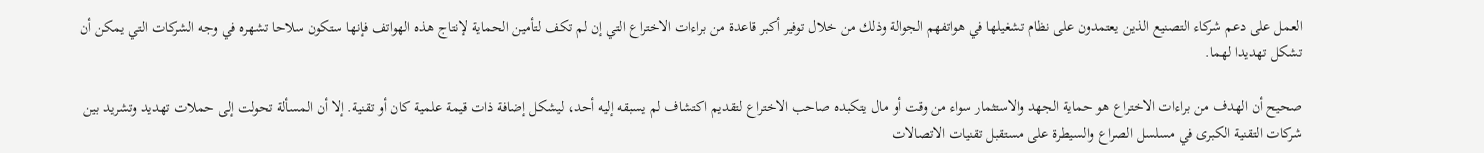العمل على دعم شركاء التصنيع الذين يعتمدون على نظام تشغيلها في هواتفهم الجوالة وذلك من خلال توفير أكبر قاعدة من براءات الاختراع التي إن لم تكف لتأمين الحماية لإنتاج هذه الهواتف فإنها ستكون سلاحا تشهره في وجه الشركات التي يمكن أن تشكل تهديدا لهما.

صحيح أن الهدف من براءات الاختراع هو حماية الجهد والاستثمار سواء من وقت أو مال يتكبده صاحب الاختراع لتقديم اكتشاف لم يسبقه إليه أحد، ليشكل إضافة ذات قيمة علمية كان أو تقنية. إلا أن المسألة تحولت إلى حملات تهديد وتشريد بين شركات التقنية الكبرى في مسلسل الصراع والسيطرة على مستقبل تقنيات الاتصالات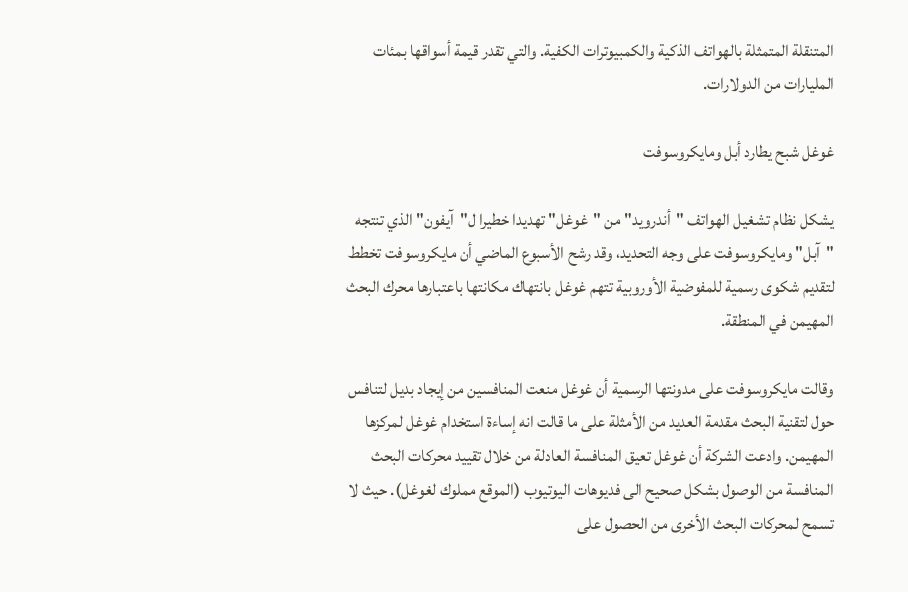المتنقلة المتمثلة بالهواتف الذكية والكمبيوترات الكفية. والتي تقدر قيمة أسواقها بمئات المليارات من الدولارات.

غوغل شبح يطارد أبل ومايكروسوفت

يشكل نظام تشغيل الهواتف "أندرويد" من "غوغل" تهديدا خطيرا ل"آيفون" الذي تنتجه "آبل" ومايكروسوفت على وجه التحديد، وقد رشح الأسبوع الماضي أن مايكروسوفت تخطط لتقديم شكوى رسمية للمفوضية الأوروبية تتهم غوغل بانتهاك مكانتها باعتبارها محرك البحث المهيمن في المنطقة.

وقالت مايكروسوفت على مدونتها الرسمية أن غوغل منعت المنافسين من إيجاد بديل لتنافس حول لتقنية البحث مقدمة العديد من الأمثلة على ما قالت انه إساءة استخدام غوغل لمركزها المهيمن. وادعت الشركة أن غوغل تعيق المنافسة العادلة من خلال تقييد محركات البحث المنافسة من الوصول بشكل صحيح الى فديوهات اليوتيوب (الموقع مملوك لغوغل). حيث لا تسمح لمحركات البحث الأخرى من الحصول على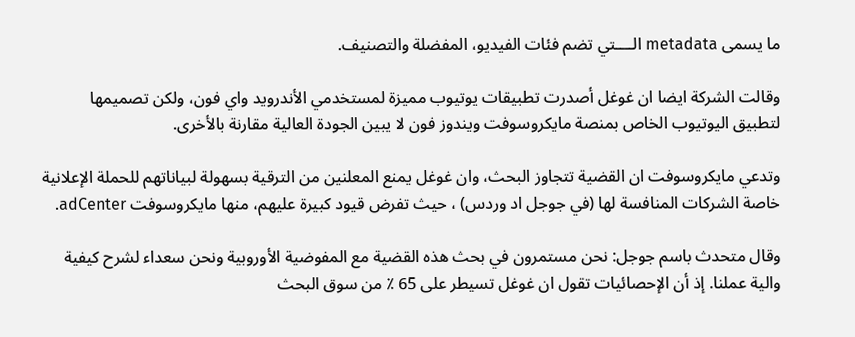ما يسمى metadata الــــتي تضم فئات الفيديو، المفضلة والتصنيف.

وقالت الشركة ايضا ان غوغل أصدرت تطبيقات يوتيوب مميزة لمستخدمي الأندرويد واي فون، ولكن تصميمها لتطبيق اليوتيوب الخاص بمنصة مايكروسوفت ويندوز فون لا يبين الجودة العالية مقارنة بالأخرى.

وتدعي مايكروسوفت ان القضية تتجاوز البحث، وان غوغل يمنع المعلنين من الترقية بسهولة لبياناتهم للحملة الإعلانية خاصة الشركات المنافسة لها (في جوجل اد وردس) ، حيث تفرض قيود كبيرة عليهم، منها مايكروسوفت adCenter.

وقال متحدث باسم جوجل: نحن مستمرون في بحث هذه القضية مع المفوضية الأوروبية ونحن سعداء لشرح كيفية والية عملنا. إذ أن الإحصائيات تقول ان غوغل تسيطر على 65 ٪ من سوق البحث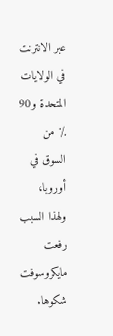عبر الانترنت في الولايات المتحدة و90 ٪ من السوق في أوروبا، ولهذا السبب رفعت مايكروسوفت شكوها.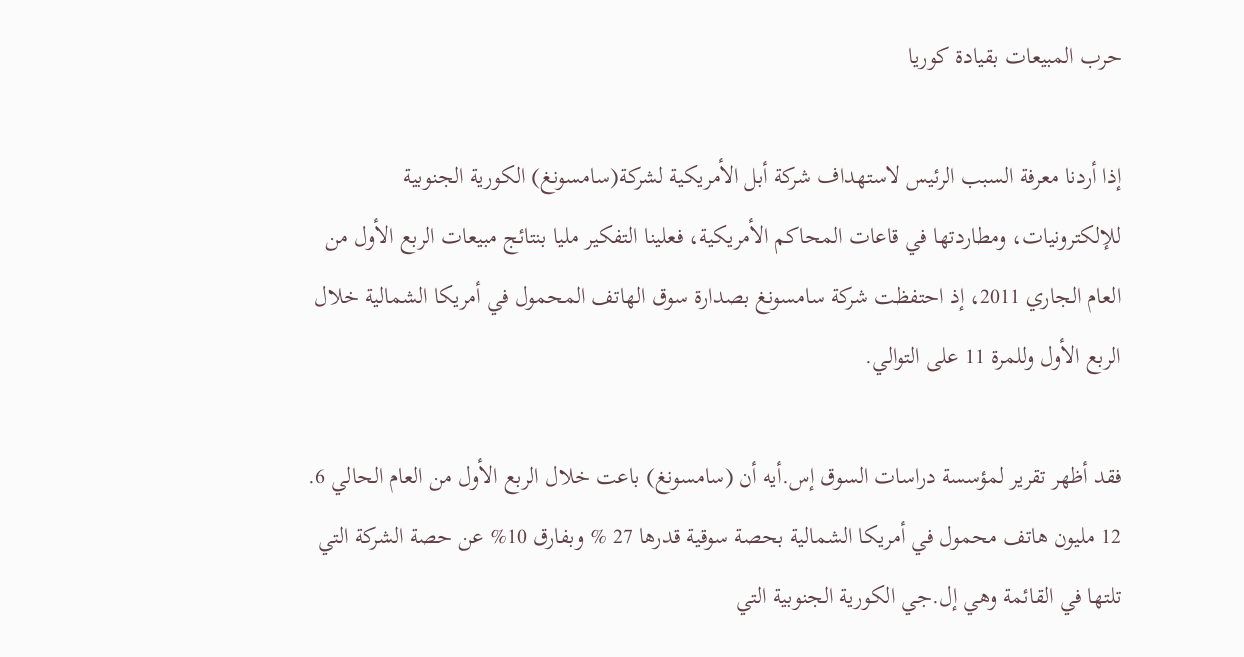حرب المبيعات بقيادة كوريا

إذا أردنا معرفة السبب الرئيس لاستهداف شركة أبل الأمريكية لشركة(سامسونغ) الكورية الجنوبية للإلكترونيات، ومطاردتها في قاعات المحاكم الأمريكية، فعلينا التفكير مليا بنتائج مبيعات الربع الأول من العام الجاري 2011، إذ احتفظت شركة سامسونغ بصدارة سوق الهاتف المحمول في أمريكا الشمالية خلال الربع الأول وللمرة 11 على التوالي.

فقد أظهر تقرير لمؤسسة دراسات السوق إس.أيه أن (سامسونغ) باعت خلال الربع الأول من العام الحالي 6. 12 مليون هاتف محمول في أمريكا الشمالية بحصة سوقية قدرها 27 % وبفارق 10% عن حصة الشركة التي تلتها في القائمة وهي إل.جي الكورية الجنوبية التي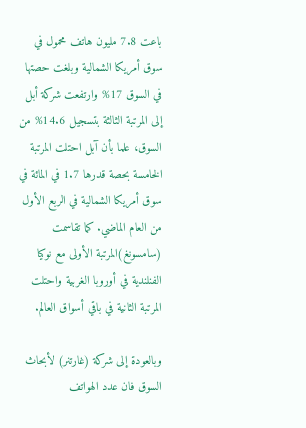باعت 7.8 مليون هاتف محمول في سوق أمريكا الشمالية وبلغت حصتها في السوق 17% وارتفعت شركة أبل إلى المرتبة الثالثة بتسجيل 14.6% من السوق، علما بأن آبل احتلت المرتبة الخامسة بحصة قدرها 1.7 في المائة في سوق أمريكا الشمالية في الربع الأول من العام الماضي. كما تقاسمت (سامسونغ)المرتبة الأولى مع نوكيا الفنلندية في أوروبا الغربية واحتلت المرتبة الثانية في باقي أسواق العالم.

وبالعودة إلى شركة (غارتنر) لأبحاث السوق فان عدد الهواتف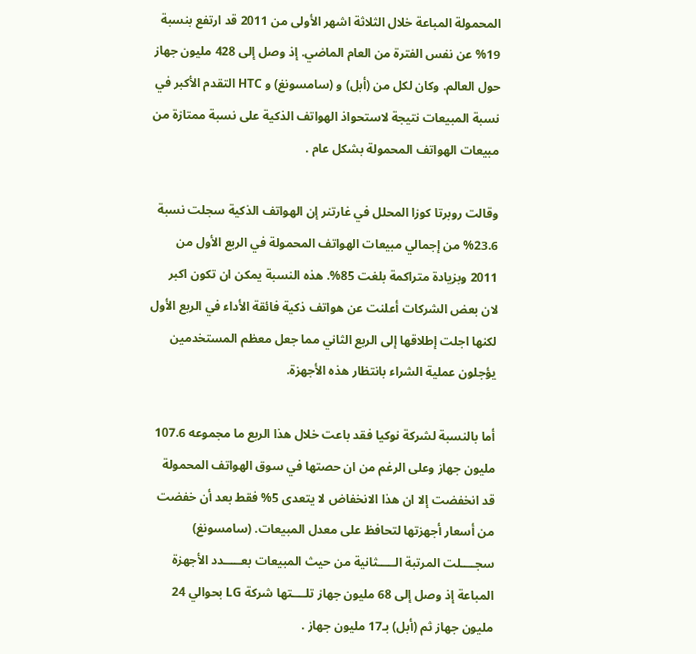المحمولة المباعة خلال الثلاثة اشهر الأولى من 2011 قد ارتفع بنسبة 19% عن نفس الفترة من العام الماضي. إذ وصل إلى 428 مليون جهاز حول العالم. وكان لكل من (أبل) و (سامسونغ) و HTC التقدم الأكبر في نسبة المبيعات نتيجة لاستحواذ الهواتف الذكية على نسبة ممتازة من مبيعات الهواتف المحمولة بشكل عام .

وقالت روبرتا كوزا المحلل في غارتنر إن الهواتف الذكية سجلت نسبة 23.6% من إجمالي مبيعات الهواتف المحمولة في الربع الأول من 2011 وبزيادة متراكمة بلغت 85%. هذه النسبة يمكن ان تكون اكبر لان بعض الشركات أعلنت عن هواتف ذكية فائقة الأداء في الربع الأول لكنها اجلت إطلاقها إلى الربع الثاني مما جعل معظم المستخدمين يؤجلون عملية الشراء بانتظار هذه الأجهزة.

أما بالنسبة لشركة نوكيا فقد باعت خلال هذا الربع ما مجموعه 107.6 مليون جهاز وعلى الرغم من ان حصتها في سوق الهواتف المحمولة قد انخفضت إلا ان هذا الانخفاض لا يتعدى 5% فقط بعد أن خفضت من أسعار أجهزتها لتحافظ على معدل المبيعات. (سامسونغ) سجــــلت المرتبة الـــــثانية من حيث المبيعات بعـــــدد الأجهزة المباعة إذ وصل إلى 68 مليون جهاز تلــــتها شركة LG بحوالي 24 مليون جهاز ثم (أبل) بـ17 مليون جهاز .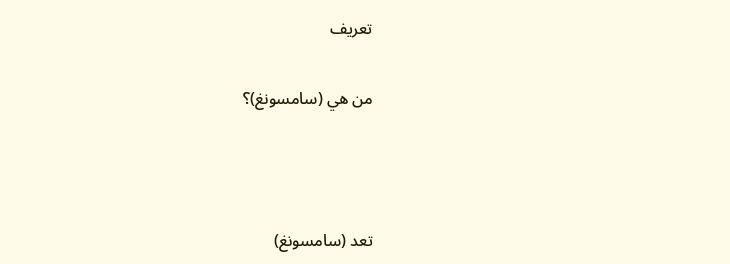تعريف

من هي (سامسونغ)؟



تعد (سامسونغ)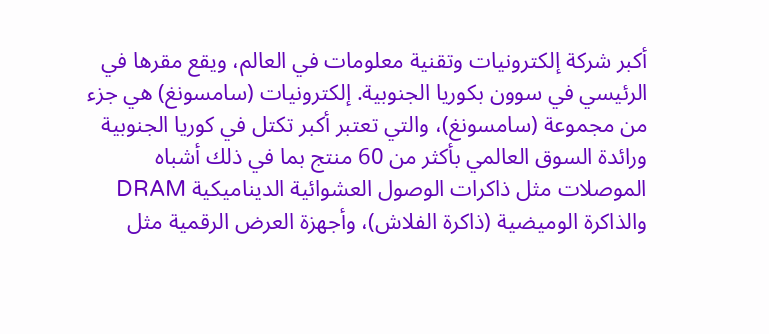أكبر شركة إلكترونيات وتقنية معلومات في العالم، ويقع مقرها في الرئيسي في سوون بكوريا الجنوبية. إلكترونيات (سامسونغ) هي جزء من مجموعة (سامسونغ)، والتي تعتبر أكبر تكتل في كوريا الجنوبية ورائدة السوق العالمي بأكثر من 60 منتج بما في ذلك أشباه الموصلات مثل ذاكرات الوصول العشوائية الديناميكية DRAM والذاكرة الوميضية (ذاكرة الفلاش)، وأجهزة العرض الرقمية مثل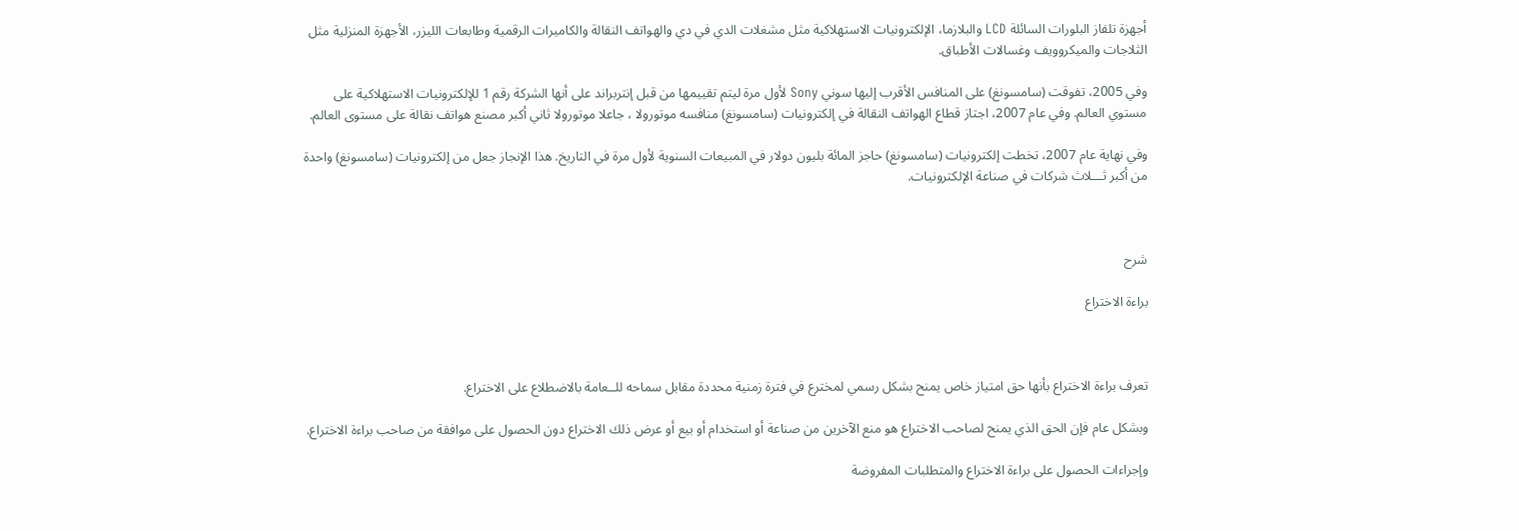أجهزة تلفاز البلورات السائلة LCD والبلازما، الإلكترونيات الاستهلاكية مثل مشغلات الدي في دي والهواتف النقالة والكاميرات الرقمية وطابعات الليزر، الأجهزة المنزلية مثل الثلاجات والميكروويف وغسالات الأطباق.

وفي 2005، تفوقت (سامسونغ) على المنافس الأقرب إليها سوني Sony لأول مرة ليتم تقييمها من قبل إنتربراند على أنها الشركة رقم 1 للإلكترونيات الاستهلاكية على مستوي العالم. وفي عام 2007، اجتاز قطاع الهواتف النقالة في إلكترونيات (سامسونغ) منافسه موتورولا ، جاعلا موتورولا ثاني أكبر مصنع هواتف نقالة على مستوى العالم.

وفي نهاية عام 2007، تخطت إلكترونيات (سامسونغ) حاجز المائة بليون دولار في المبيعات السنوية لأول مرة في التاريخ. هذا الإنجاز جعل من إلكترونيات (سامسونغ) واحدة من أكبر ثـــلاث شركات في صناعة الإلكترونيات.



شرح

براءة الاختراع



تعرف براءة الاختراع بأنها حق امتياز خاص يمنح بشكل رسمي لمخترع في فترة زمنية محددة مقابل سماحه للــعامة بالاضطلاع على الاختراع.

وبشكل عام فإن الحق الذي يمنح لصاحب الاختراع هو منع الآخرين من صناعة أو استخدام أو بيع أو عرض ذلك الاختراع دون الحصول على موافقة من صاحب براءة الاختراع.

وإجراءات الحصول على براءة الاختراع والمتطلبات المفروضة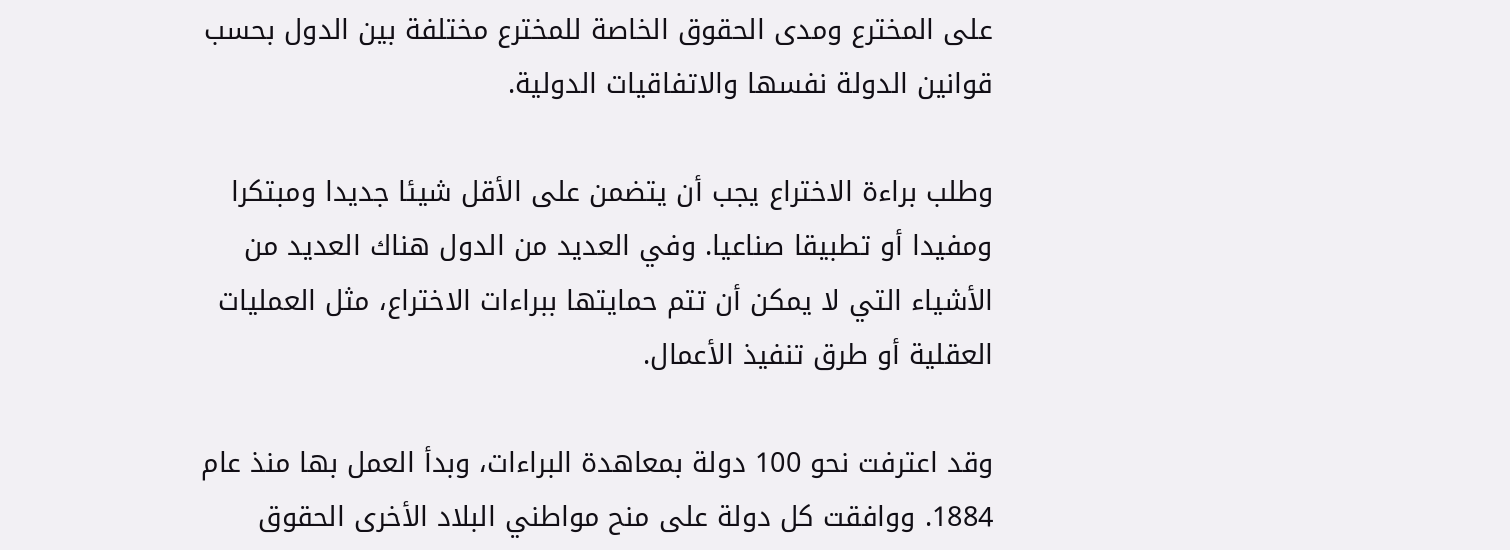على المخترع ومدى الحقوق الخاصة للمخترع مختلفة بين الدول بحسب قوانين الدولة نفسها والاتفاقيات الدولية.

وطلب براءة الاختراع يجب أن يتضمن على الأقل شيئا جديدا ومبتكرا ومفيدا أو تطبيقا صناعيا. وفي العديد من الدول هناك العديد من الأشياء التي لا يمكن أن تتم حمايتها ببراءات الاختراع، مثل العمليات العقلية أو طرق تنفيذ الأعمال.

وقد اعترفت نحو 100 دولة بمعاهدة البراءات، وبدأ العمل بها منذ عام 1884. ووافقت كل دولة على منح مواطني البلاد الأخرى الحقوق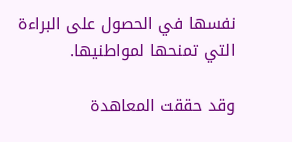نفسها في الحصول على البراءة التي تمنحها لمواطنيها.

وقد حققت المعاهدة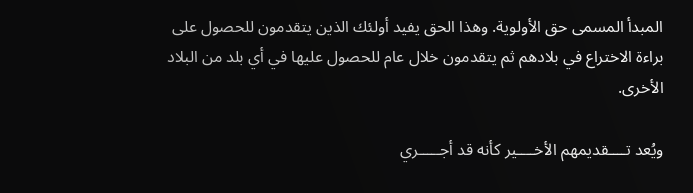المبدأ المسمى حق الأولوية. وهذا الحق يفيد أولئك الذين يتقدمون للحصول على براءة الاختراع في بلادهم ثم يتقدمون خلال عام للحصول عليها في أي بلد من البلاد الأخرى.

ويُعد تــــقديمهم الأخــــير كأنه قد أجـــــري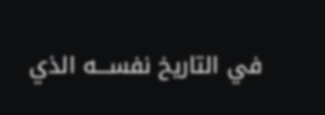في التاريخ نفســـه الذي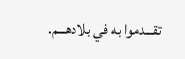تقـــدموا به في بلادهـــم.